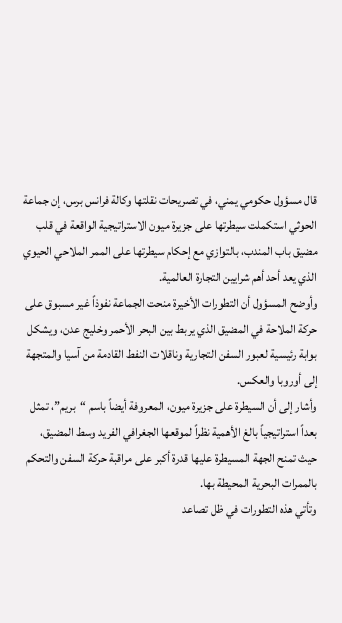قال مسؤول حكومي يمني، في تصريحات نقلتها وكالة فرانس برس، إن جماعة الحوثي استكملت سيطرتها على جزيرة ميون الاستراتيجية الواقعة في قلب مضيق باب المندب، بالتوازي مع إحكام سيطرتها على الممر الملاحي الحيوي الذي يعد أحد أهم شرايين التجارة العالمية.
وأوضح المسؤول أن التطورات الأخيرة منحت الجماعة نفوذاً غير مسبوق على حركة الملاحة في المضيق الذي يربط بين البحر الأحمر وخليج عدن، ويشكل بوابة رئيسية لعبور السفن التجارية وناقلات النفط القادمة من آسيا والمتجهة إلى أوروبا والعكس.
وأشار إلى أن السيطرة على جزيرة ميون، المعروفة أيضاً باسم “بريم”، تمثل بعداً استراتيجياً بالغ الأهمية نظراً لموقعها الجغرافي الفريد وسط المضيق، حيث تمنح الجهة المسيطرة عليها قدرة أكبر على مراقبة حركة السفن والتحكم بالممرات البحرية المحيطة بها.
وتأتي هذه التطورات في ظل تصاعد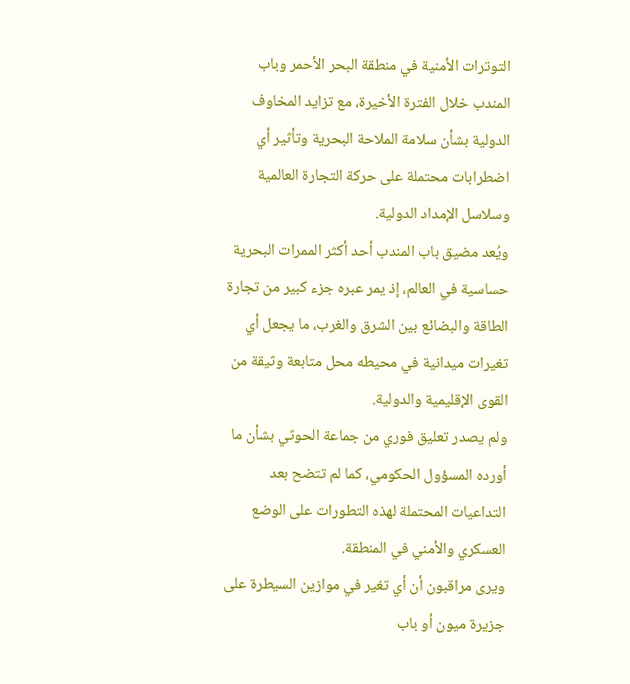التوترات الأمنية في منطقة البحر الأحمر وباب المندب خلال الفترة الأخيرة، مع تزايد المخاوف الدولية بشأن سلامة الملاحة البحرية وتأثير أي اضطرابات محتملة على حركة التجارة العالمية وسلاسل الإمداد الدولية.
ويُعد مضيق باب المندب أحد أكثر الممرات البحرية حساسية في العالم، إذ يمر عبره جزء كبير من تجارة الطاقة والبضائع بين الشرق والغرب، ما يجعل أي تغيرات ميدانية في محيطه محل متابعة وثيقة من القوى الإقليمية والدولية.
ولم يصدر تعليق فوري من جماعة الحوثي بشأن ما أورده المسؤول الحكومي، كما لم تتضح بعد التداعيات المحتملة لهذه التطورات على الوضع العسكري والأمني في المنطقة.
ويرى مراقبون أن أي تغير في موازين السيطرة على جزيرة ميون أو باب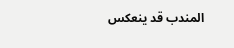المندب قد ينعكس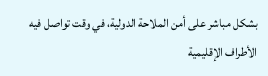بشكل مباشر على أمن الملاحة الدولية، في وقت تواصل فيه الأطراف الإقليمية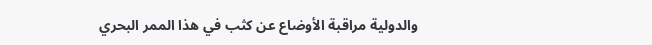والدولية مراقبة الأوضاع عن كثب في هذا الممر البحري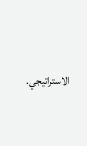الاستراتيجي.